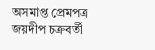অসমাপ্ত প্রেমপত্র
জয়দীপ চক্রবর্তী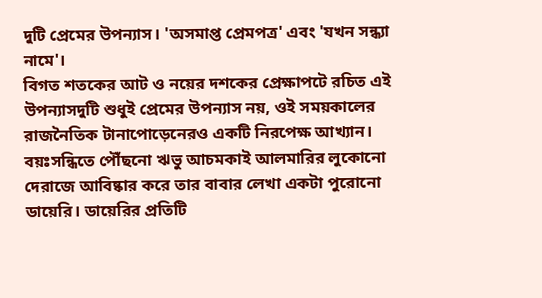দুটি প্রেমের উপন্যাস। 'অসমাপ্ত প্রেমপত্র' এবং 'যখন সন্ধ্যা নামে'।
বিগত শতকের আট ও নয়ের দশকের প্রেক্ষাপটে রচিত এই উপন্যাসদুটি শুধুই প্রেমের উপন্যাস নয়, ওই সময়কালের রাজনৈতিক টানাপোড়েনেরও একটি নিরপেক্ষ আখ্যান।
বয়ঃসন্ধিতে পৌঁছনো ঋভু আচমকাই আলমারির লুকোনো দেরাজে আবিষ্কার করে তার বাবার লেখা একটা পুরোনো ডায়েরি। ডায়েরির প্রতিটি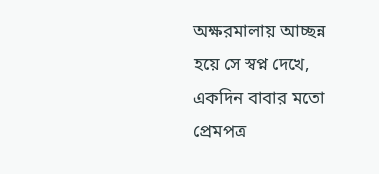অক্ষরমালায় আচ্ছন্ন হয়ে সে স্বপ্ন দেখে, একদিন বাবার মতো প্রেমপত্র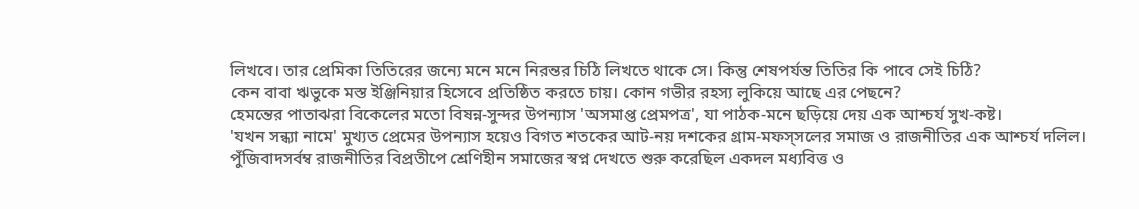লিখবে। তার প্রেমিকা তিতিরের জন্যে মনে মনে নিরন্তর চিঠি লিখতে থাকে সে। কিন্তু শেষপর্যন্ত তিতির কি পাবে সেই চিঠি?
কেন বাবা ঋভুকে মস্ত ইঞ্জিনিয়ার হিসেবে প্রতিষ্ঠিত করতে চায়। কোন গভীর রহস্য লুকিয়ে আছে এর পেছনে?
হেমন্তের পাতাঝরা বিকেলের মতো বিষন্ন-সুন্দর উপন্যাস 'অসমাপ্ত প্রেমপত্র', যা পাঠক-মনে ছড়িয়ে দেয় এক আশ্চর্য সুখ-কষ্ট।
'যখন সন্ধ্যা নামে' মুখ্যত প্রেমের উপন্যাস হয়েও বিগত শতকের আট-নয় দশকের গ্রাম-মফস্সলের সমাজ ও রাজনীতির এক আশ্চর্য দলিল।
পুঁজিবাদসর্বম্ব রাজনীতির বিপ্রতীপে শ্রেণিহীন সমাজের স্বপ্ন দেখতে শুরু করেছিল একদল মধ্যবিত্ত ও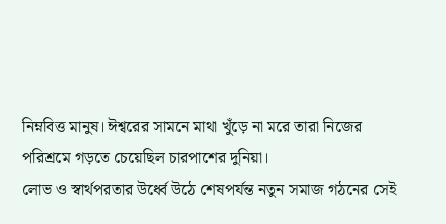নিম্নবিত্ত মানুষ। ঈশ্বরের সামনে মাথা খুঁড়ে না মরে তারা নিজের পরিশ্রমে গড়তে চেয়েছিল চারপাশের দুনিয়া।
লোভ ও স্বার্থপরতার উর্ধ্বে উঠে শেষপর্যন্ত নতুন সমাজ গঠনের সেই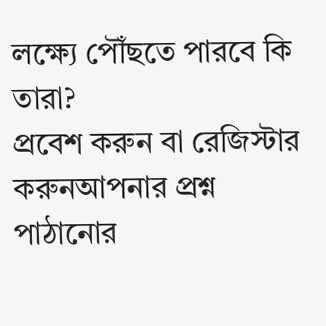লক্ষ্যে পৌঁছতে পারবে কি তারা?
প্রবেশ করুন বা রেজিস্টার করুনআপনার প্রশ্ন পাঠানোর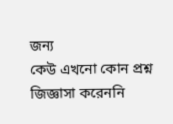জন্য
কেউ এখনো কোন প্রশ্ন জিজ্ঞাসা করেননি